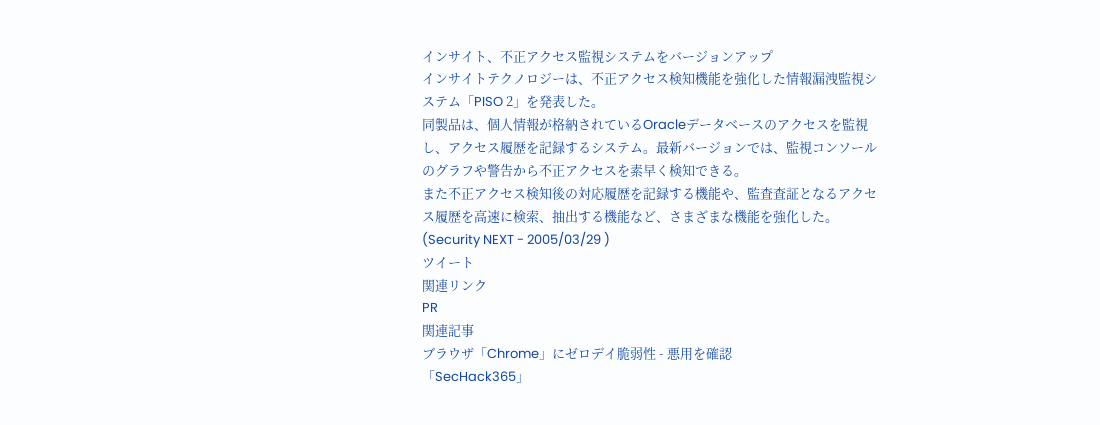インサイト、不正アクセス監視システムをバージョンアップ
インサイトテクノロジーは、不正アクセス検知機能を強化した情報漏洩監視システム「PISO 2」を発表した。
同製品は、個人情報が格納されているOracleデータベースのアクセスを監視し、アクセス履歴を記録するシステム。最新バージョンでは、監視コンソールのグラフや警告から不正アクセスを素早く検知できる。
また不正アクセス検知後の対応履歴を記録する機能や、監査査証となるアクセス履歴を高速に検索、抽出する機能など、さまざまな機能を強化した。
(Security NEXT - 2005/03/29 )
ツイート
関連リンク
PR
関連記事
ブラウザ「Chrome」にゼロデイ脆弱性 - 悪用を確認
「SecHack365」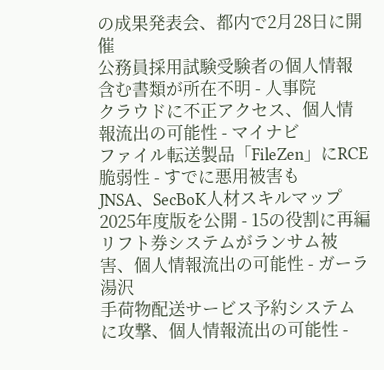の成果発表会、都内で2月28日に開催
公務員採用試験受験者の個人情報含む書類が所在不明 - 人事院
クラウドに不正アクセス、個人情報流出の可能性 - マイナビ
ファイル転送製品「FileZen」にRCE脆弱性 - すでに悪用被害も
JNSA、SecBoK人材スキルマップ2025年度版を公開 - 15の役割に再編
リフト券システムがランサム被害、個人情報流出の可能性 - ガーラ湯沢
手荷物配送サービス予約システムに攻撃、個人情報流出の可能性 -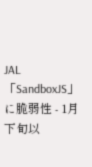JAL
「SandboxJS」に脆弱性 - 1月下旬以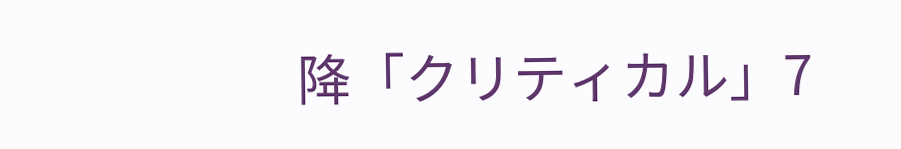降「クリティカル」7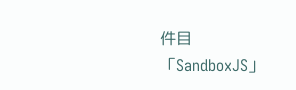件目
「SandboxJS」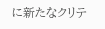に新たなクリテ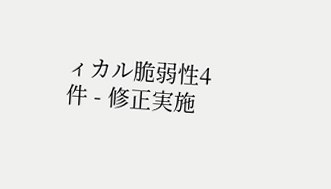ィカル脆弱性4件 - 修正実施